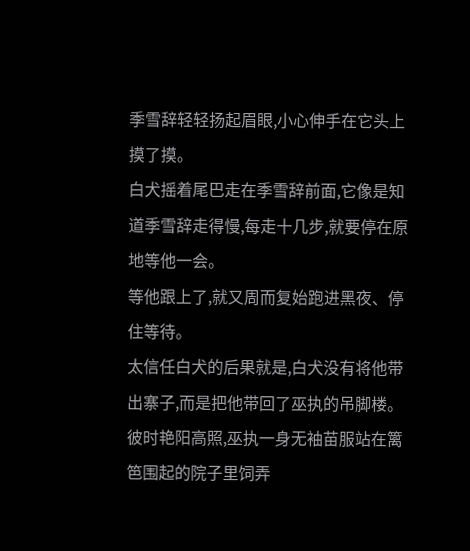季雪辞轻轻扬起眉眼,小心伸手在它头上摸了摸。
白犬摇着尾巴走在季雪辞前面,它像是知道季雪辞走得慢,每走十几步,就要停在原地等他一会。
等他跟上了,就又周而复始跑进黑夜、停住等待。
太信任白犬的后果就是,白犬没有将他带出寨子,而是把他带回了巫执的吊脚楼。
彼时艳阳高照,巫执一身无袖苗服站在篱笆围起的院子里饲弄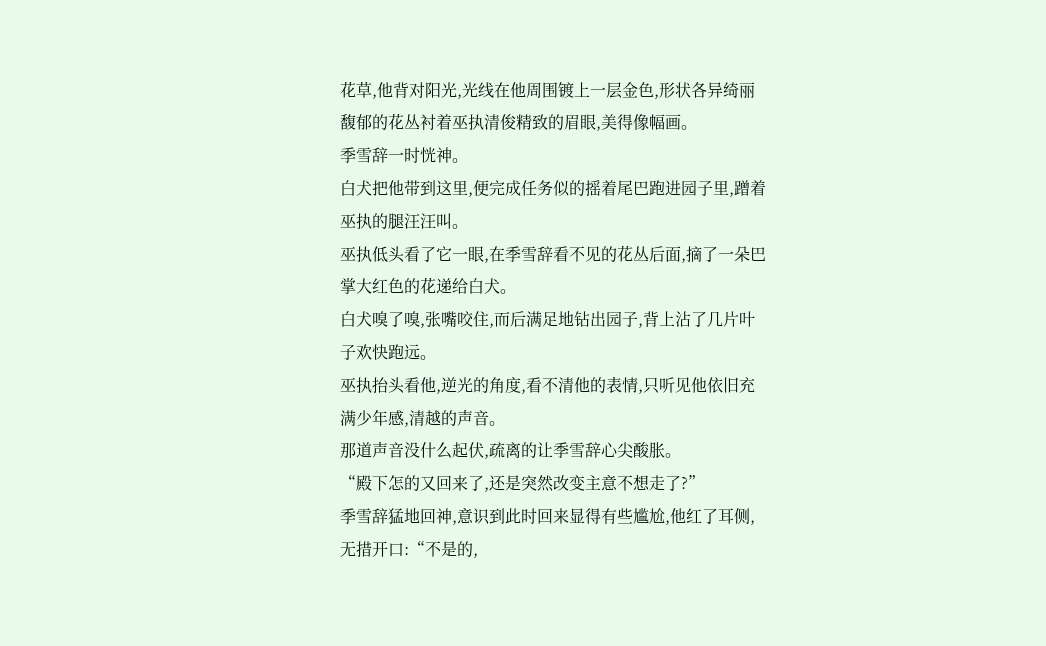花草,他背对阳光,光线在他周围镀上一层金色,形状各异绮丽馥郁的花丛衬着巫执清俊精致的眉眼,美得像幅画。
季雪辞一时恍神。
白犬把他带到这里,便完成任务似的摇着尾巴跑进园子里,蹭着巫执的腿汪汪叫。
巫执低头看了它一眼,在季雪辞看不见的花丛后面,摘了一朵巴掌大红色的花递给白犬。
白犬嗅了嗅,张嘴咬住,而后满足地钻出园子,背上沾了几片叶子欢快跑远。
巫执抬头看他,逆光的角度,看不清他的表情,只听见他依旧充满少年感,清越的声音。
那道声音没什么起伏,疏离的让季雪辞心尖酸胀。
“殿下怎的又回来了,还是突然改变主意不想走了?”
季雪辞猛地回神,意识到此时回来显得有些尴尬,他红了耳侧,无措开口:“不是的,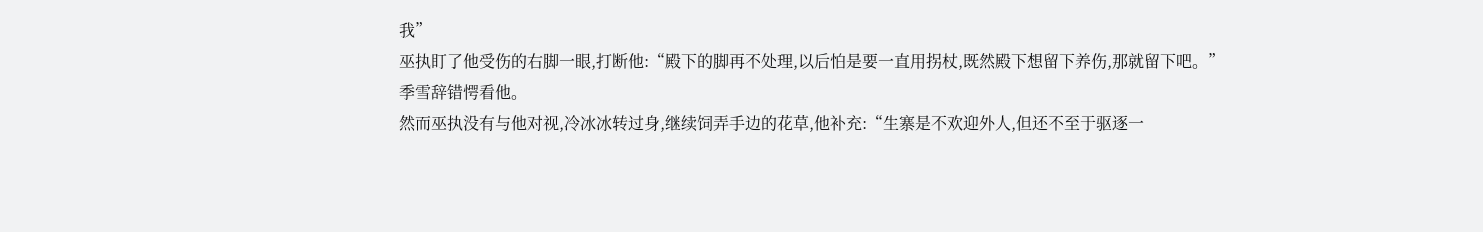我”
巫执盯了他受伤的右脚一眼,打断他:“殿下的脚再不处理,以后怕是要一直用拐杖,既然殿下想留下养伤,那就留下吧。”
季雪辞错愕看他。
然而巫执没有与他对视,冷冰冰转过身,继续饲弄手边的花草,他补充:“生寨是不欢迎外人,但还不至于驱逐一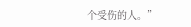个受伤的人。”